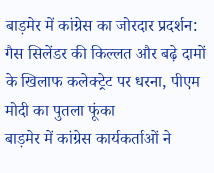बाड़मेर में कांग्रेस का जोरदार प्रदर्शन: गैस सिलेंडर की किल्लत और बढ़े दामों के खिलाफ कलेक्ट्रेट पर धरना, पीएम मोदी का पुतला फूंका
बाड़मेर में कांग्रेस कार्यकर्ताओं ने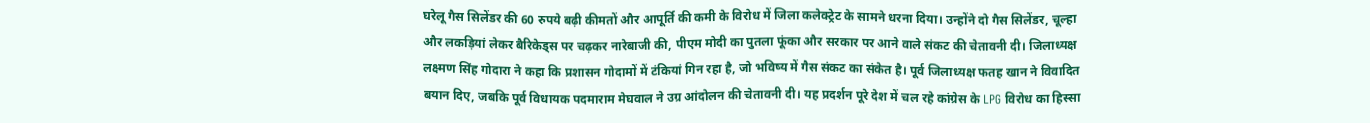घरेलू गैस सिलेंडर की 60 रुपये बढ़ी कीमतों और आपूर्ति की कमी के विरोध में जिला कलेक्ट्रेट के सामने धरना दिया। उन्होंने दो गैस सिलेंडर, चूल्हा और लकड़ियां लेकर बैरिकेड्स पर चढ़कर नारेबाजी की, पीएम मोदी का पुतला फूंका और सरकार पर आने वाले संकट की चेतावनी दी। जिलाध्यक्ष लक्ष्मण सिंह गोदारा ने कहा कि प्रशासन गोदामों में टंकियां गिन रहा है, जो भविष्य में गैस संकट का संकेत है। पूर्व जिलाध्यक्ष फतह खान ने विवादित बयान दिए, जबकि पूर्व विधायक पदमाराम मेघवाल ने उग्र आंदोलन की चेतावनी दी। यह प्रदर्शन पूरे देश में चल रहे कांग्रेस के LPG विरोध का हिस्सा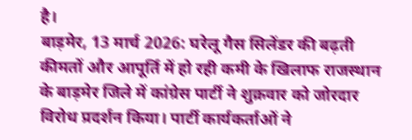है।
बाड़मेर, 13 मार्च 2026: घरेलू गैस सिलेंडर की बढ़ती कीमतों और आपूर्ति में हो रही कमी के खिलाफ राजस्थान के बाड़मेर जिले में कांग्रेस पार्टी ने शुक्रवार को जोरदार विरोध प्रदर्शन किया। पार्टी कार्यकर्ताओं ने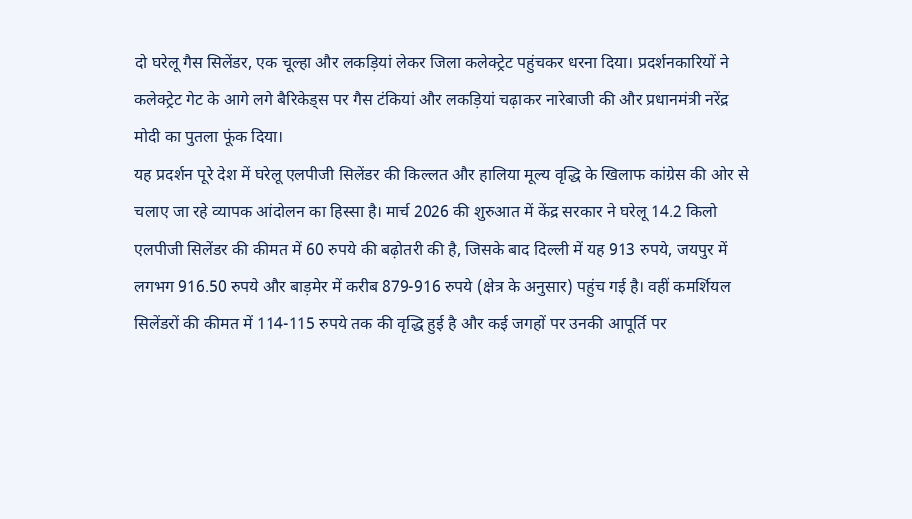दो घरेलू गैस सिलेंडर, एक चूल्हा और लकड़ियां लेकर जिला कलेक्ट्रेट पहुंचकर धरना दिया। प्रदर्शनकारियों ने कलेक्ट्रेट गेट के आगे लगे बैरिकेड्स पर गैस टंकियां और लकड़ियां चढ़ाकर नारेबाजी की और प्रधानमंत्री नरेंद्र मोदी का पुतला फूंक दिया।
यह प्रदर्शन पूरे देश में घरेलू एलपीजी सिलेंडर की किल्लत और हालिया मूल्य वृद्धि के खिलाफ कांग्रेस की ओर से चलाए जा रहे व्यापक आंदोलन का हिस्सा है। मार्च 2026 की शुरुआत में केंद्र सरकार ने घरेलू 14.2 किलो एलपीजी सिलेंडर की कीमत में 60 रुपये की बढ़ोतरी की है, जिसके बाद दिल्ली में यह 913 रुपये, जयपुर में लगभग 916.50 रुपये और बाड़मेर में करीब 879-916 रुपये (क्षेत्र के अनुसार) पहुंच गई है। वहीं कमर्शियल सिलेंडरों की कीमत में 114-115 रुपये तक की वृद्धि हुई है और कई जगहों पर उनकी आपूर्ति पर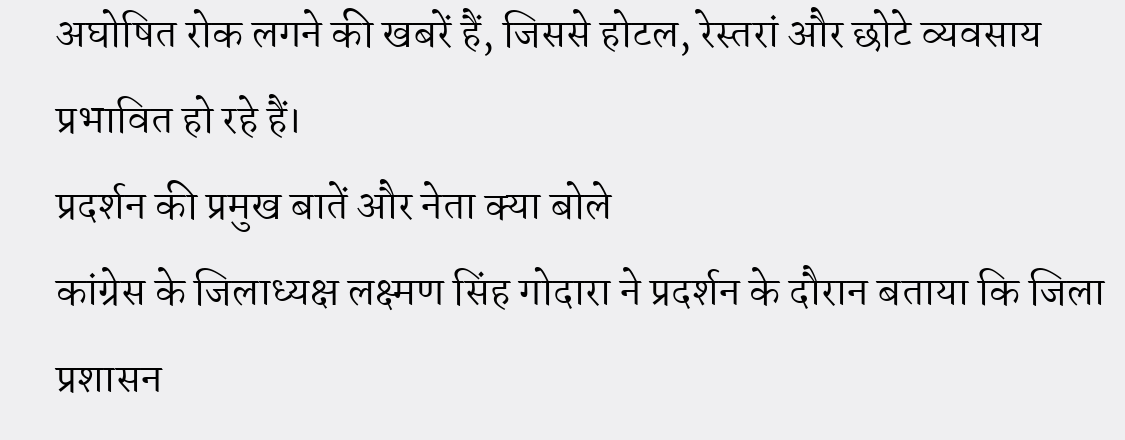अघोषित रोक लगने की खबरें हैं, जिससे होटल, रेस्तरां और छोटे व्यवसाय प्रभावित हो रहे हैं।
प्रदर्शन की प्रमुख बातें और नेता क्या बोले
कांग्रेस के जिलाध्यक्ष लक्ष्मण सिंह गोदारा ने प्रदर्शन के दौरान बताया कि जिला प्रशासन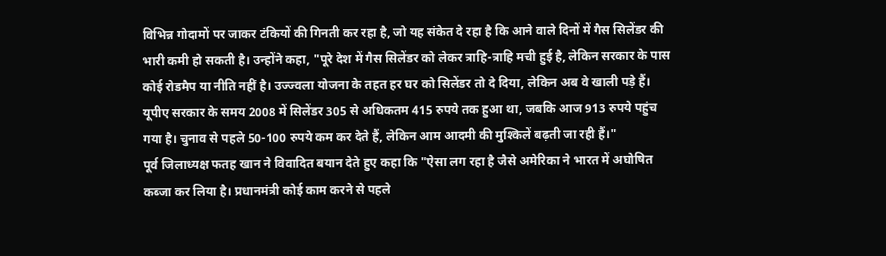विभिन्न गोदामों पर जाकर टंकियों की गिनती कर रहा है, जो यह संकेत दे रहा है कि आने वाले दिनों में गैस सिलेंडर की भारी कमी हो सकती है। उन्होंने कहा, "पूरे देश में गैस सिलेंडर को लेकर त्राहि-त्राहि मची हुई है, लेकिन सरकार के पास कोई रोडमैप या नीति नहीं है। उज्ज्वला योजना के तहत हर घर को सिलेंडर तो दे दिया, लेकिन अब वे खाली पड़े हैं। यूपीए सरकार के समय 2008 में सिलेंडर 305 से अधिकतम 415 रुपये तक हुआ था, जबकि आज 913 रुपये पहुंच गया है। चुनाव से पहले 50-100 रुपये कम कर देते हैं, लेकिन आम आदमी की मुश्किलें बढ़ती जा रही हैं।"
पूर्व जिलाध्यक्ष फतह खान ने विवादित बयान देते हुए कहा कि "ऐसा लग रहा है जैसे अमेरिका ने भारत में अघोषित कब्जा कर लिया है। प्रधानमंत्री कोई काम करने से पहले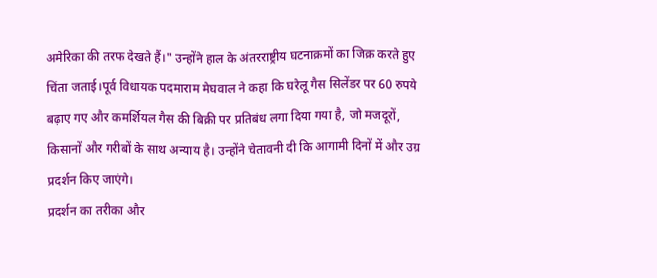अमेरिका की तरफ देखते हैं।" उन्होंने हाल के अंतरराष्ट्रीय घटनाक्रमों का जिक्र करते हुए चिंता जताई।पूर्व विधायक पदमाराम मेघवाल ने कहा कि घरेलू गैस सिलेंडर पर 60 रुपये बढ़ाए गए और कमर्शियल गैस की बिक्री पर प्रतिबंध लगा दिया गया है, जो मजदूरों, किसानों और गरीबों के साथ अन्याय है। उन्होंने चेतावनी दी कि आगामी दिनों में और उग्र प्रदर्शन किए जाएंगे।
प्रदर्शन का तरीका और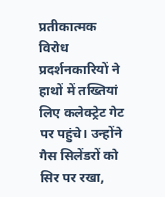प्रतीकात्मक विरोध
प्रदर्शनकारियों ने हाथों में तख्तियां लिए कलेक्ट्रेट गेट पर पहुंचे। उन्होंने गैस सिलेंडरों को सिर पर रखा,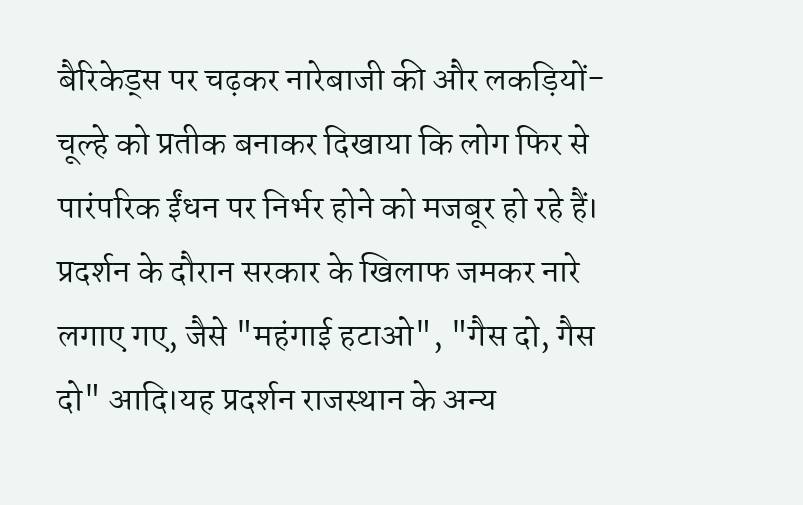बैरिकेड्स पर चढ़कर नारेबाजी की और लकड़ियों-चूल्हे को प्रतीक बनाकर दिखाया कि लोग फिर से पारंपरिक ईंधन पर निर्भर होने को मजबूर हो रहे हैं। प्रदर्शन के दौरान सरकार के खिलाफ जमकर नारे लगाए गए, जैसे "महंगाई हटाओ", "गैस दो, गैस दो" आदि।यह प्रदर्शन राजस्थान के अन्य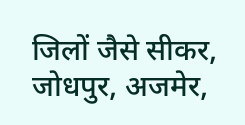जिलों जैसे सीकर, जोधपुर, अजमेर,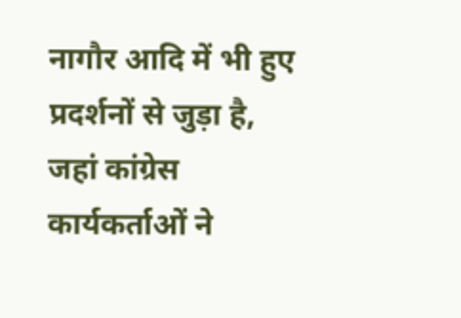नागौर आदि में भी हुए प्रदर्शनों से जुड़ा है, जहां कांग्रेस कार्यकर्ताओं ने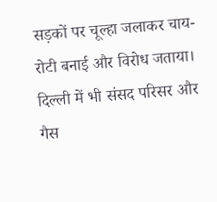सड़कों पर चूल्हा जलाकर चाय-रोटी बनाई और विरोध जताया। दिल्ली में भी संसद परिसर और गैस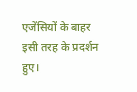एजेंसियों के बाहर इसी तरह के प्रदर्शन हुए।